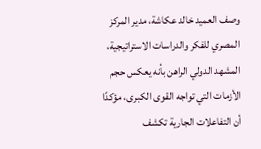وصف العميد خالد عكاشة، مدير المركز المصري للفكر والدراسات الاستراتيجية، المشهد الدولي الراهن بأنه يعكس حجم الأزمات التي تواجه القوى الكبرى، مؤكدًا أن التفاعلات الجارية تكشف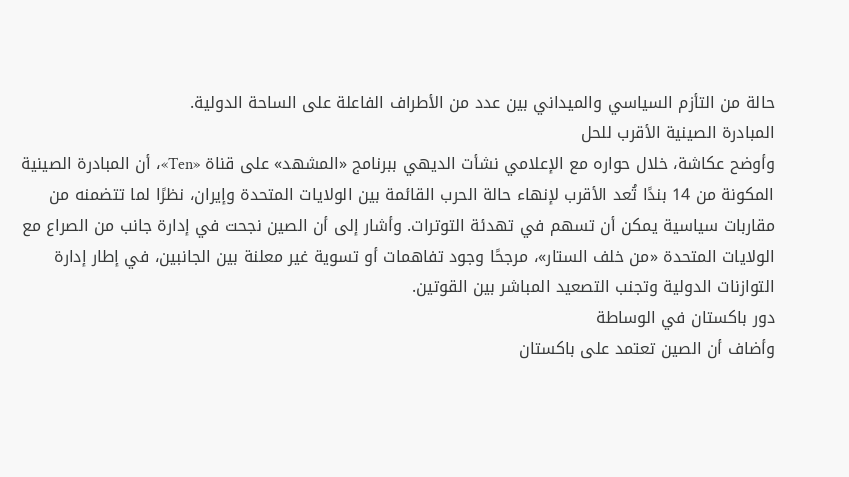حالة من التأزم السياسي والميداني بين عدد من الأطراف الفاعلة على الساحة الدولية.
المبادرة الصينية الأقرب للحل
وأوضح عكاشة، خلال حواره مع الإعلامي نشأت الديهي ببرنامج «المشهد» على قناة «Ten»، أن المبادرة الصينية المكونة من 14 بندًا تُعد الأقرب لإنهاء حالة الحرب القائمة بين الولايات المتحدة وإيران، نظرًا لما تتضمنه من مقاربات سياسية يمكن أن تسهم في تهدئة التوترات. وأشار إلى أن الصين نجحت في إدارة جانب من الصراع مع الولايات المتحدة «من خلف الستار»، مرجحًا وجود تفاهمات أو تسوية غير معلنة بين الجانبين، في إطار إدارة التوازنات الدولية وتجنب التصعيد المباشر بين القوتين.
دور باكستان في الوساطة
وأضاف أن الصين تعتمد على باكستان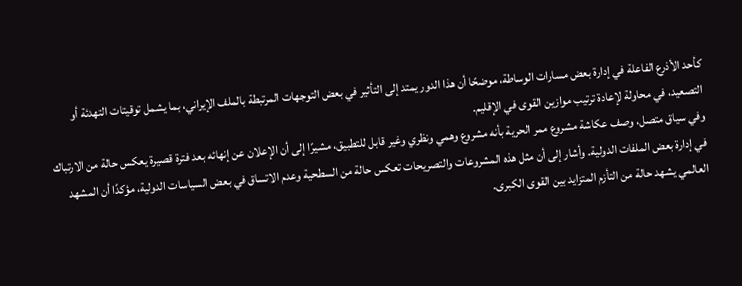كأحد الأذرع الفاعلة في إدارة بعض مسارات الوساطة، موضحًا أن هذا الدور يمتد إلى التأثير في بعض التوجهات المرتبطة بالملف الإيراني، بما يشمل توقيتات التهدئة أو التصعيد، في محاولة لإعادة ترتيب موازين القوى في الإقليم.
وفي سياق متصل، وصف عكاشة مشروع ممر الحرية بأنه مشروع وهمي ونظري وغير قابل للتطبيق، مشيرًا إلى أن الإعلان عن إنهائه بعد فترة قصيرة يعكس حالة من الارتباك في إدارة بعض الملفات الدولية. وأشار إلى أن مثل هذه المشروعات والتصريحات تعكس حالة من السطحية وعدم الاتساق في بعض السياسات الدولية، مؤكدًا أن المشهد العالمي يشهد حالة من التأزم المتزايد بين القوى الكبرى.